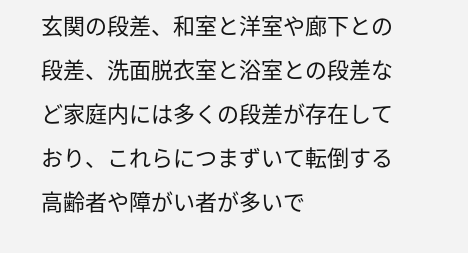玄関の段差、和室と洋室や廊下との段差、洗面脱衣室と浴室との段差など家庭内には多くの段差が存在しており、これらにつまずいて転倒する高齢者や障がい者が多いで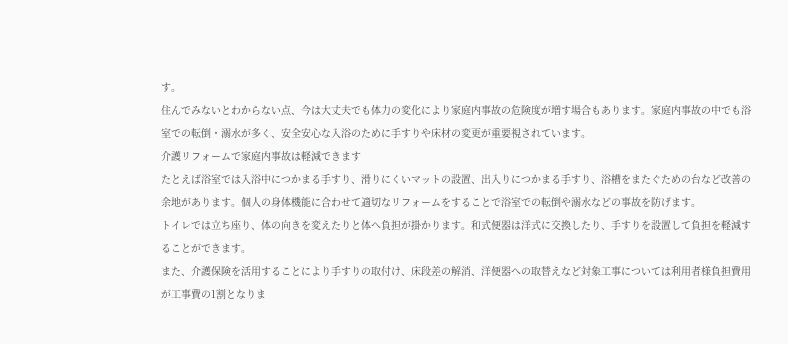す。
住んでみないとわからない点、今は大丈夫でも体力の変化により家庭内事故の危険度が増す場合もあります。家庭内事故の中でも浴室での転倒・溺水が多く、安全安心な入浴のために手すりや床材の変更が重要視されています。
介護リフォームで家庭内事故は軽減できます
たとえば浴室では入浴中につかまる手すり、滑りにくいマットの設置、出入りにつかまる手すり、浴槽をまたぐための台など改善の余地があります。個人の身体機能に合わせて適切なリフォームをすることで浴室での転倒や溺水などの事故を防げます。
トイレでは立ち座り、体の向きを変えたりと体へ負担が掛かります。和式便器は洋式に交換したり、手すりを設置して負担を軽減することができます。
また、介護保険を活用することにより手すりの取付け、床段差の解消、洋便器への取替えなど対象工事については利用者様負担費用が工事費の1割となりま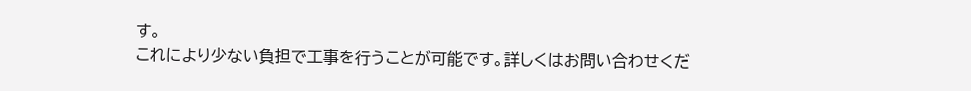す。
これにより少ない負担で工事を行うことが可能です。詳しくはお問い合わせくだ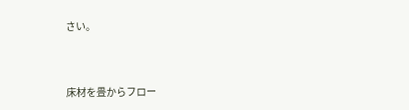さい。


床材を畳からフロー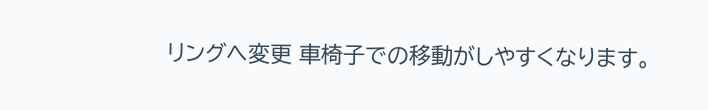リングへ変更 車椅子での移動がしやすくなります。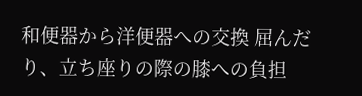和便器から洋便器への交換 屈んだり、立ち座りの際の膝への負担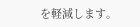を軽減します。